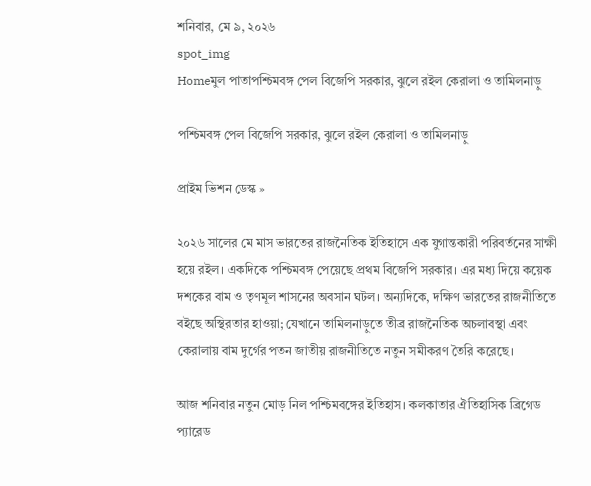শনিবার, মে ৯, ২০২৬
spot_img
Homeমুল পাতাপশ্চিমবঙ্গ পেল বিজেপি সরকার, ঝুলে রইল কেরালা ও তামিলনাড়ু

পশ্চিমবঙ্গ পেল বিজেপি সরকার, ঝুলে রইল কেরালা ও তামিলনাড়ু

প্রাইম ভিশন ডেস্ক »

২০২৬ সালের মে মাস ভারতের রাজনৈতিক ইতিহাসে এক যুগান্তকারী পরিবর্তনের সাক্ষী হয়ে রইল। একদিকে পশ্চিমবঙ্গ পেয়েছে প্রথম বিজেপি সরকার। এর মধ্য দিয়ে কয়েক দশকের বাম ও তৃণমূল শাসনের অবসান ঘটল। অন্যদিকে, দক্ষিণ ভারতের রাজনীতিতে বইছে অস্থিরতার হাওয়া; যেখানে তামিলনাড়ুতে তীব্র রাজনৈতিক অচলাবস্থা এবং কেরালায় বাম দুর্গের পতন জাতীয় রাজনীতিতে নতুন সমীকরণ তৈরি করেছে।

আজ শনিবার নতুন মোড় নিল পশ্চিমবঙ্গের ইতিহাস। কলকাতার ঐতিহাসিক ব্রিগেড প্যারেড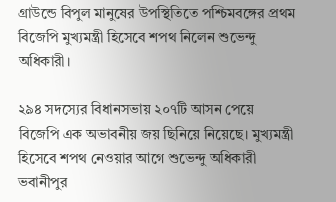গ্রাউন্ডে বিপুল মানুষের উপস্থিতিতে পশ্চিমবঙ্গের প্রথম বিজেপি মুখ্যমন্ত্রী হিসেবে শপথ নিলেন শুভেন্দু অধিকারী।

২৯৪ সদস্যের বিধানসভায় ২০৭টি আসন পেয়ে বিজেপি এক অভাবনীয় জয় ছিনিয়ে নিয়েছে। মুখ্যমন্ত্রী হিসেবে শপথ নেওয়ার আগে শুভেন্দু অধিকারী ভবানীপুর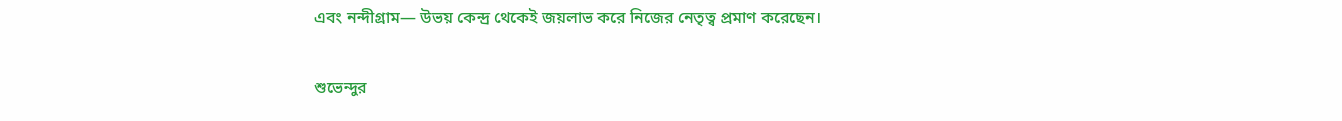এবং নন্দীগ্রাম— উভয় কেন্দ্র থেকেই জয়লাভ করে নিজের নেতৃত্ব প্রমাণ করেছেন।

শুভেন্দুর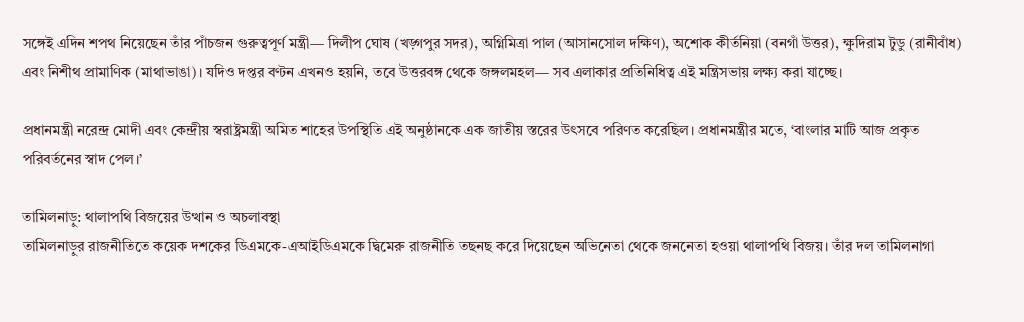সঙ্গেই এদিন শপথ নিয়েছেন তাঁর পাঁচজন গুরুত্বপূর্ণ মন্ত্রী— দিলীপ ঘোষ (খড়্গপুর সদর), অগ্নিমিত্রা পাল (আসানসোল দক্ষিণ), অশোক কীর্তনিয়া (বনগাঁ উত্তর), ক্ষুদিরাম টুডু (রানীবাঁধ) এবং নিশীথ প্রামাণিক (মাথাভাঙা)। যদিও দপ্তর বণ্টন এখনও হয়নি, তবে উত্তরবঙ্গ থেকে জঙ্গলমহল— সব এলাকার প্রতিনিধিত্ব এই মন্ত্রিসভায় লক্ষ্য করা যাচ্ছে।

প্রধানমন্ত্রী নরেন্দ্র মোদী এবং কেন্দ্রীয় স্বরাষ্ট্রমন্ত্রী অমিত শাহের উপস্থিতি এই অনুষ্ঠানকে এক জাতীয় স্তরের উৎসবে পরিণত করেছিল। প্রধানমন্ত্রীর মতে, ‘বাংলার মাটি আজ প্রকৃত পরিবর্তনের স্বাদ পেল।’

তামিলনাড়ু: থালাপথি বিজয়ের উত্থান ও অচলাবস্থা
তামিলনাড়ুর রাজনীতিতে কয়েক দশকের ডিএমকে-এআইডিএমকে দ্বিমেরু রাজনীতি তছনছ করে দিয়েছেন অভিনেতা থেকে জননেতা হওয়া থালাপথি বিজয়। তাঁর দল তামিলনাগা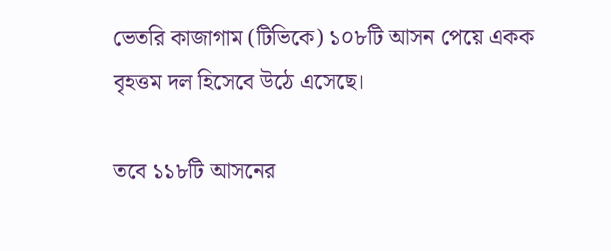ভেতরি কাজাগাম (টিভিকে) ১০৮টি আসন পেয়ে একক বৃহত্তম দল হিসেবে উঠে এসেছে।

তবে ১১৮টি আসনের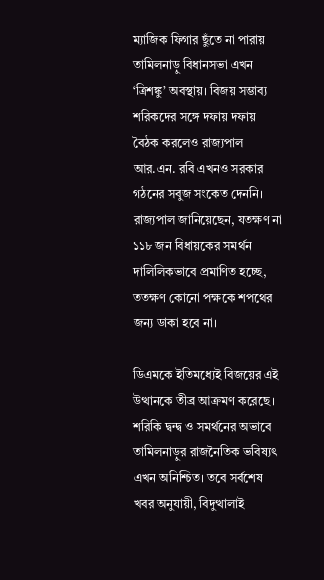ম্যাজিক ফিগার ছুঁতে না পারায় তামিলনাড়ু বিধানসভা এখন ‘ত্রিশঙ্কু’ অবস্থায়। বিজয় সম্ভাব্য শরিকদের সঙ্গে দফায় দফায় বৈঠক করলেও রাজ্যপাল আর.এন. রবি এখনও সরকার গঠনের সবুজ সংকেত দেননি। রাজ্যপাল জানিয়েছেন, যতক্ষণ না ১১৮ জন বিধায়কের সমর্থন দালিলিকভাবে প্রমাণিত হচ্ছে, ততক্ষণ কোনো পক্ষকে শপথের জন্য ডাকা হবে না।

ডিএমকে ইতিমধ্যেই বিজয়ের এই উত্থানকে তীব্র আক্রমণ করেছে। শরিকি দ্বন্দ্ব ও সমর্থনের অভাবে তামিলনাড়ুর রাজনৈতিক ভবিষ্যৎ এখন অনিশ্চিত। তবে সর্বশেষ খবর অনুযায়ী, বিদুত্থালাই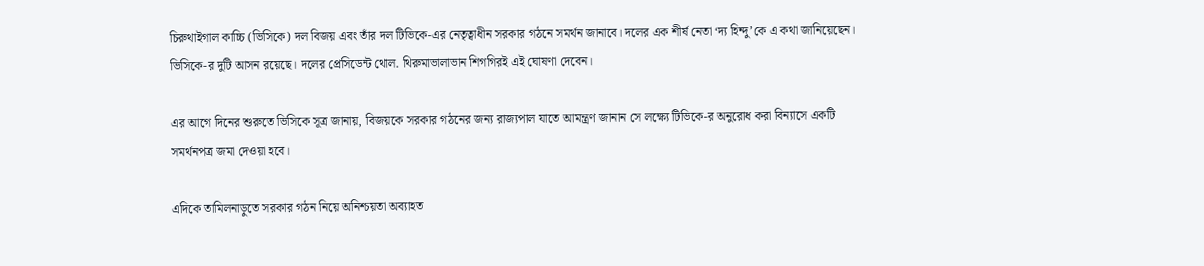চিরুথাইগাল কাচ্চি (ভিসিকে) দল বিজয় এবং তাঁর দল টিভিকে-এর নেতৃত্বাধীন সরকার গঠনে সমর্থন জানাবে। দলের এক শীর্ষ নেতা ‘দ্য হিন্দু’কে এ কথা জানিয়েছেন। ভিসিকে-র দুটি আসন রয়েছে। দলের প্রেসিডেন্ট থোল. থিরুমাভালাভান শিগগিরই এই ঘোষণা দেবেন।

এর আগে দিনের শুরুতে ভিসিকে সূত্র জানায়, বিজয়কে সরকার গঠনের জন্য রাজ্যপাল যাতে আমন্ত্রণ জানান সে লক্ষ্যে টিভিকে-র অনুরোধ করা বিন্যাসে একটি সমর্থনপত্র জমা দেওয়া হবে।

এদিকে তামিলনাড়ুতে সরকার গঠন নিয়ে অনিশ্চয়তা অব্যাহত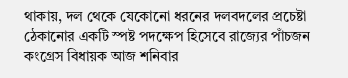থাকায়, দল থেকে যেকোনো ধরনের দলবদলের প্রচেষ্টা ঠেকানোর একটি স্পষ্ট পদক্ষেপ হিসেবে রাজ্যের পাঁচজন কংগ্রেস বিধায়ক আজ শনিবার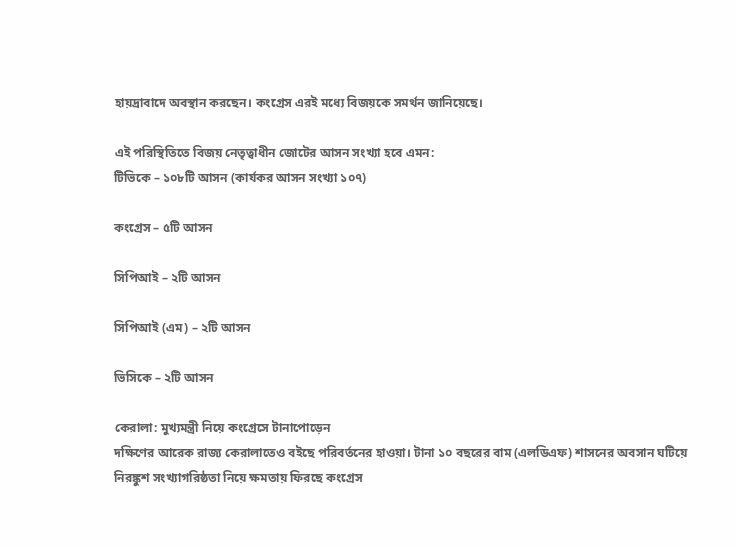হায়দ্রাবাদে অবস্থান করছেন। কংগ্রেস এরই মধ্যে বিজয়কে সমর্থন জানিয়েছে।

এই পরিস্থিতিতে বিজয় নেতৃত্বাধীন জোটের আসন সংখ্যা হবে এমন:
টিভিকে – ১০৮টি আসন (কার্যকর আসন সংখ্যা ১০৭)

কংগ্রেস – ৫টি আসন

সিপিআই – ২টি আসন

সিপিআই (এম) – ২টি আসন

ভিসিকে – ২টি আসন

কেরালা: মুখ্যমন্ত্রী নিয়ে কংগ্রেসে টানাপোড়েন
দক্ষিণের আরেক রাজ্য কেরালাতেও বইছে পরিবর্তনের হাওয়া। টানা ১০ বছরের বাম (এলডিএফ) শাসনের অবসান ঘটিয়ে নিরঙ্কুশ সংখ্যাগরিষ্ঠতা নিয়ে ক্ষমতায় ফিরছে কংগ্রেস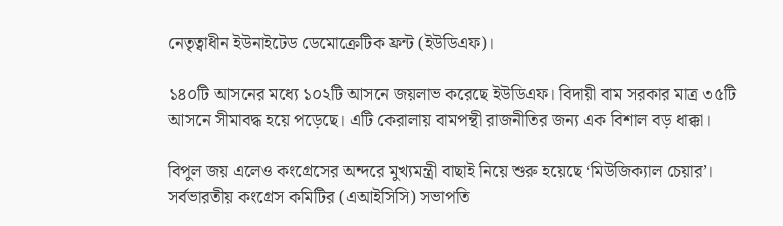নেতৃত্বাধীন ইউনাইটেড ডেমোক্রেটিক ফ্রন্ট (ইউডিএফ)।

১৪০টি আসনের মধ্যে ১০২টি আসনে জয়লাভ করেছে ইউডিএফ। বিদায়ী বাম সরকার মাত্র ৩৫টি আসনে সীমাবদ্ধ হয়ে পড়েছে। এটি কেরালায় বামপন্থী রাজনীতির জন্য এক বিশাল বড় ধাক্কা।

বিপুল জয় এলেও কংগ্রেসের অন্দরে মুখ্যমন্ত্রী বাছাই নিয়ে শুরু হয়েছে ‘মিউজিক্যাল চেয়ার’। সর্বভারতীয় কংগ্রেস কমিটির (এআইসিসি) সভাপতি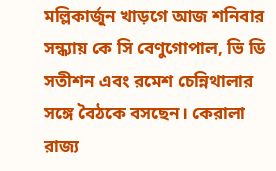মল্লিকার্জুন খাড়গে আজ শনিবার সন্ধ্যায় কে সি বেণুগোপাল, ভি ডি সতীশন এবং রমেশ চেন্নিথালার সঙ্গে বৈঠকে বসছেন। কেরালা রাজ্য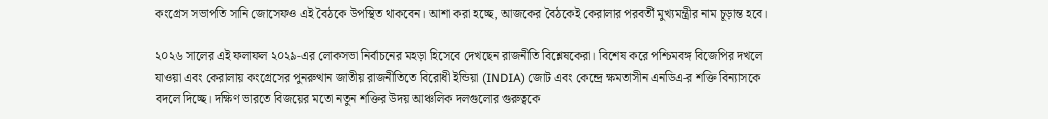কংগ্রেস সভাপতি সানি জোসেফও এই বৈঠকে উপস্থিত থাকবেন। আশা করা হচ্ছে, আজকের বৈঠকেই কেরালার পরবর্তী মুখ্যমন্ত্রীর নাম চূড়ান্ত হবে।

২০২৬ সালের এই ফলাফল ২০২৯-এর লোকসভা নির্বাচনের মহড়া হিসেবে দেখছেন রাজনীতি বিশ্লেষকেরা। বিশেষ করে পশ্চিমবঙ্গ বিজেপির দখলে যাওয়া এবং কেরালায় কংগ্রেসের পুনরুত্থান জাতীয় রাজনীতিতে বিরোধী ইন্ডিয়া (INDIA) জোট এবং কেন্দ্রে ক্ষমতাসীন এনডিএ-র শক্তি বিন্যাসকে বদলে দিচ্ছে। দক্ষিণ ভারতে বিজয়ের মতো নতুন শক্তির উদয় আঞ্চলিক দলগুলোর গুরুত্বকে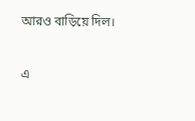আরও বাড়িয়ে দিল।

এ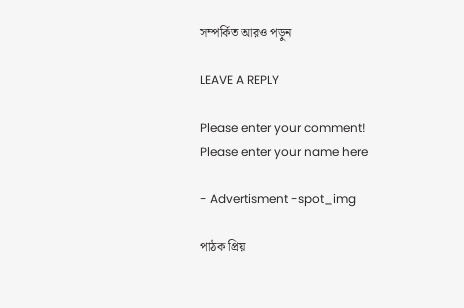সম্পর্কিত আরও পড়ুন

LEAVE A REPLY

Please enter your comment!
Please enter your name here

- Advertisment -spot_img

পাঠক প্রিয়